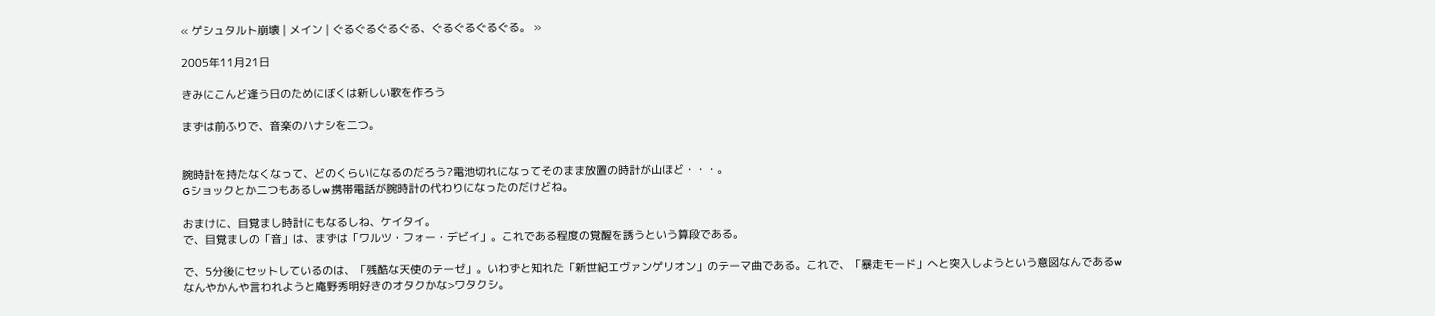« ゲシュタルト崩壊 | メイン | ぐるぐるぐるぐる、ぐるぐるぐるぐる。 »

2005年11月21日

きみにこんど逢う日のためにぼくは新しい歌を作ろう

まずは前ふりで、音楽のハナシを二つ。


腕時計を持たなくなって、どのくらいになるのだろう?電池切れになってそのまま放置の時計が山ほど・・・。
Gショックとか二つもあるしw 携帯電話が腕時計の代わりになったのだけどね。

おまけに、目覚まし時計にもなるしね、ケイタイ。
で、目覚ましの「音」は、まずは「ワルツ・フォー・デビイ」。これである程度の覚醒を誘うという算段である。

で、5分後にセットしているのは、「残酷な天使のテーゼ」。いわずと知れた「新世紀エヴァンゲリオン」のテーマ曲である。これで、「暴走モード」へと突入しようという意図なんであるw
なんやかんや言われようと庵野秀明好きのオタクかな>ワタクシ。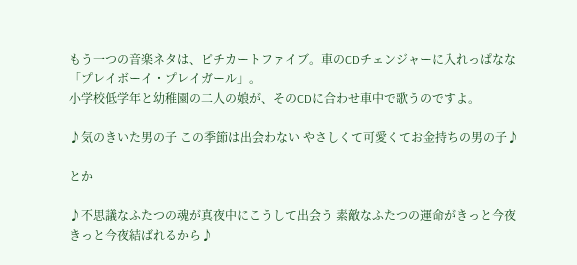もう一つの音楽ネタは、ピチカートファイブ。車のCDチェンジャーに入れっぱなな「プレイボーイ・プレイガール」。
小学校低学年と幼稚園の二人の娘が、そのCDに合わせ車中で歌うのですよ。

♪気のきいた男の子 この季節は出会わない やさしくて可愛くてお金持ちの男の子♪

とか

♪不思議なふたつの魂が真夜中にこうして出会う 素敵なふたつの運命がきっと今夜 きっと今夜結ばれるから♪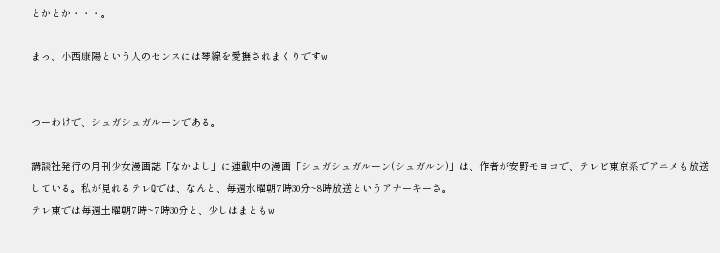とかとか・・・。

まっ、小西康陽という人のセンスには琴線を愛撫されまくりですw


つーわけで、シュガシュガルーンである。

講談社発行の月刊少女漫画誌「なかよし」に連載中の漫画「シュガシュガルーン(シュガルン)」は、作者が安野モヨコで、テレビ東京系でアニメも放送している。私が見れるテレQでは、なんと、毎週水曜朝7時30分~8時放送というアナーキーさ。
テレ東では毎週土曜朝7時~7時30分と、少しはまともw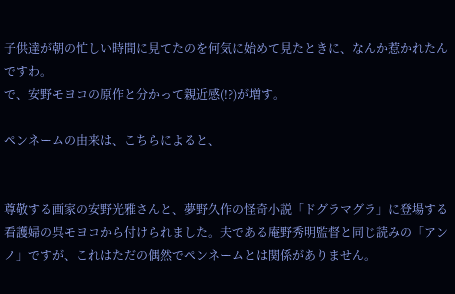子供達が朝の忙しい時間に見てたのを何気に始めて見たときに、なんか惹かれたんですわ。
で、安野モヨコの原作と分かって親近感(!?)が増す。

ペンネームの由来は、こちらによると、


尊敬する画家の安野光雅さんと、夢野久作の怪奇小説「ドグラマグラ」に登場する看護婦の呉モヨコから付けられました。夫である庵野秀明監督と同じ読みの「アンノ」ですが、これはただの偶然でペンネームとは関係がありません。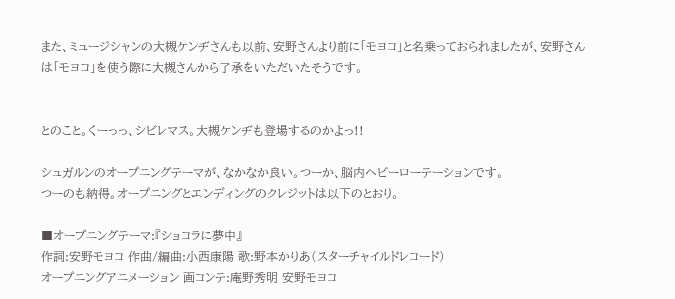また、ミュージシャンの大槻ケンヂさんも以前、安野さんより前に「モヨコ」と名乗っておられましたが、安野さんは「モヨコ」を使う際に大槻さんから了承をいただいたそうです。


とのこと。くーっっ、シビレマス。大槻ケンヂも登場するのかよっ!!

シュガルンのオープニングテーマが、なかなか良い。つーか、脳内ヘビーローテーションです。
つーのも納得。オープニングとエンディングのクレジットは以下のとおり。

■オープニングテーマ:『ショコラに夢中』
作詞:安野モヨコ 作曲/編曲:小西康陽 歌:野本かりあ(スターチャイルドレコード)
オープニングアニメーション 画コンテ:庵野秀明 安野モヨコ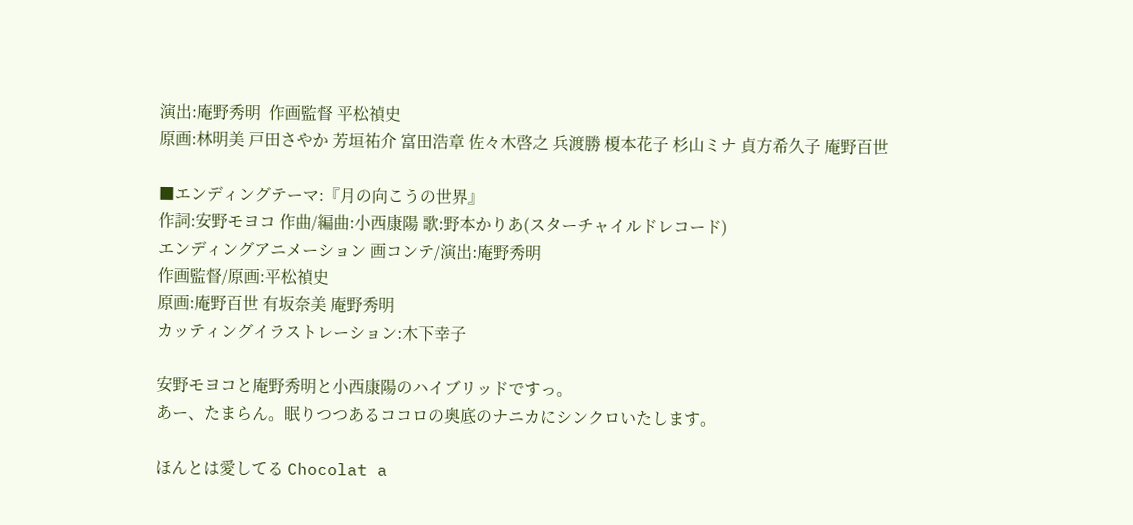演出:庵野秀明  作画監督 平松禎史
原画:林明美 戸田さやか 芳垣祐介 富田浩章 佐々木啓之 兵渡勝 榎本花子 杉山ミナ 貞方希久子 庵野百世

■エンディングテーマ:『月の向こうの世界』
作詞:安野モヨコ 作曲/編曲:小西康陽 歌:野本かりあ(スターチャイルドレコード)
エンディングアニメーション 画コンテ/演出:庵野秀明
作画監督/原画:平松禎史
原画:庵野百世 有坂奈美 庵野秀明
カッティングイラストレーション:木下幸子

安野モヨコと庵野秀明と小西康陽のハイブリッドですっ。
あー、たまらん。眠りつつあるココロの奥底のナニカにシンクロいたします。

ほんとは愛してる Chocolat a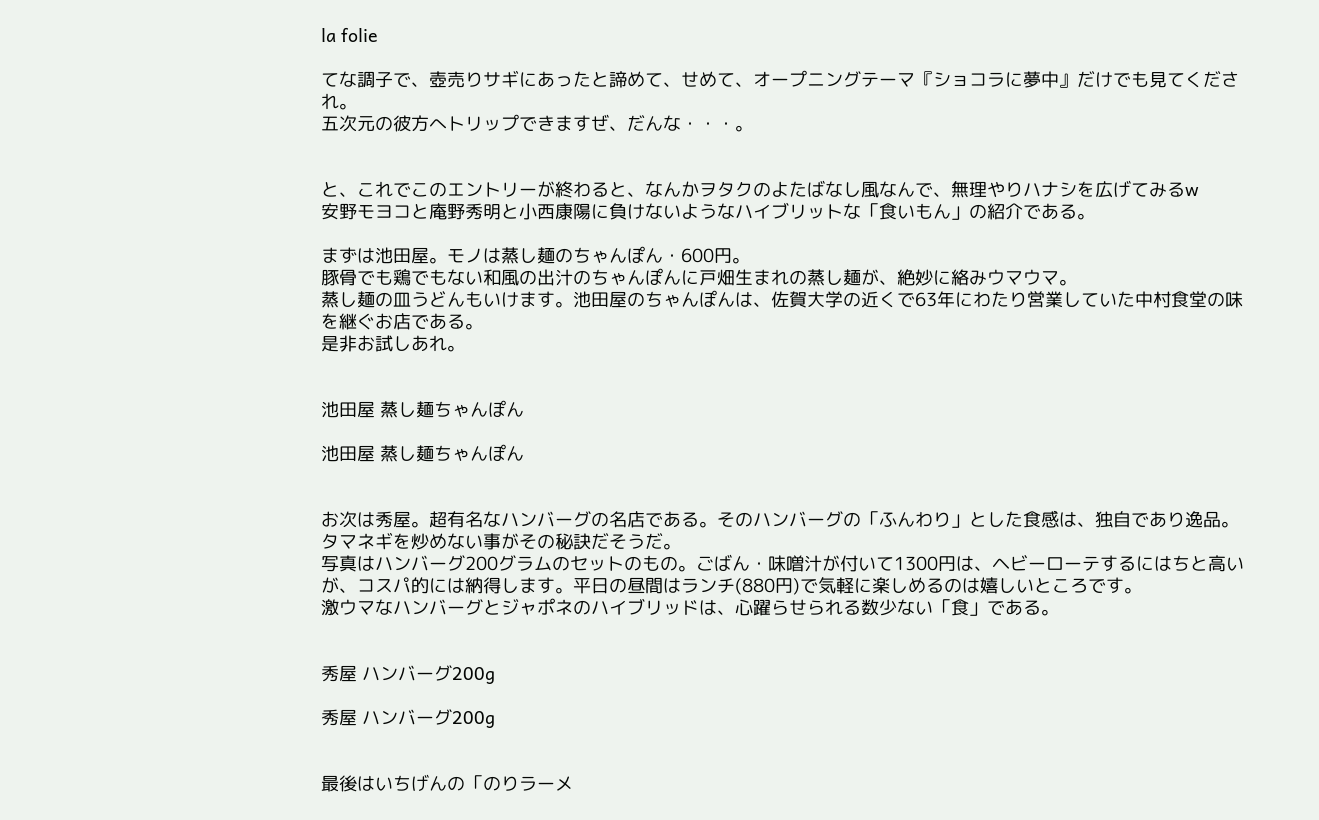la folie

てな調子で、壺売りサギにあったと諦めて、せめて、オープニングテーマ『ショコラに夢中』だけでも見てくだされ。
五次元の彼方へトリップできますぜ、だんな・・・。


と、これでこのエントリーが終わると、なんかヲタクのよたばなし風なんで、無理やりハナシを広げてみるw
安野モヨコと庵野秀明と小西康陽に負けないようなハイブリットな「食いもん」の紹介である。

まずは池田屋。モノは蒸し麺のちゃんぽん・600円。
豚骨でも鶏でもない和風の出汁のちゃんぽんに戸畑生まれの蒸し麺が、絶妙に絡みウマウマ。
蒸し麺の皿うどんもいけます。池田屋のちゃんぽんは、佐賀大学の近くで63年にわたり営業していた中村食堂の味を継ぐお店である。
是非お試しあれ。


池田屋 蒸し麺ちゃんぽん

池田屋 蒸し麺ちゃんぽん


お次は秀屋。超有名なハンバーグの名店である。そのハンバーグの「ふんわり」とした食感は、独自であり逸品。タマネギを炒めない事がその秘訣だそうだ。
写真はハンバーグ200グラムのセットのもの。ごばん・味噌汁が付いて1300円は、ヘビーローテするにはちと高いが、コスパ的には納得します。平日の昼間はランチ(880円)で気軽に楽しめるのは嬉しいところです。
激ウマなハンバーグとジャポネのハイブリッドは、心躍らせられる数少ない「食」である。


秀屋 ハンバーグ200g

秀屋 ハンバーグ200g


最後はいちげんの「のりラーメ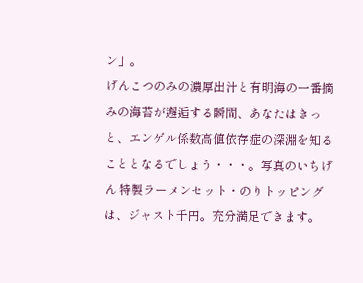ン」。
げんこつのみの濃厚出汁と有明海の一番摘みの海苔が邂逅する瞬間、あなたはきっと、エンゲル係数高値依存症の深淵を知ることとなるでしょう・・・。写真のいちげん 特製ラーメンセット・のりトッピングは、ジャスト千円。充分満足できます。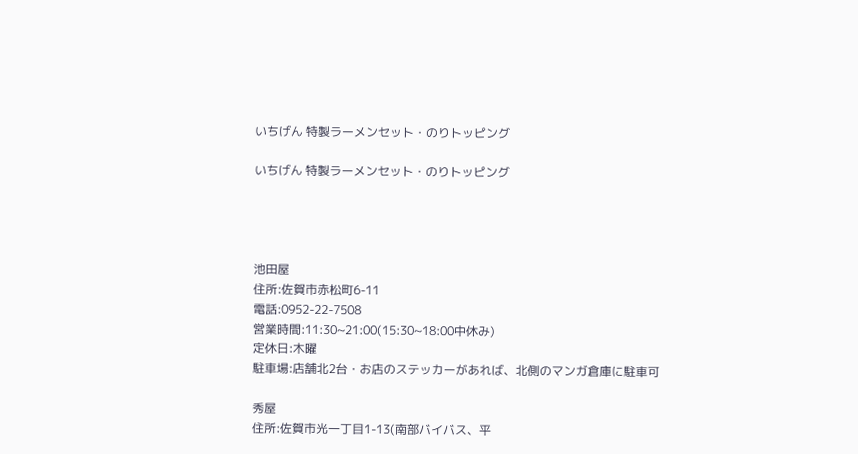いちげん 特製ラーメンセット・のりトッピング

いちげん 特製ラーメンセット・のりトッピング




池田屋
住所:佐賀市赤松町6-11
電話:0952-22-7508
営業時間:11:30~21:00(15:30~18:00中休み)
定休日:木曜
駐車場:店舗北2台・お店のステッカーがあれば、北側のマンガ倉庫に駐車可

秀屋
住所:佐賀市光一丁目1-13(南部バイバス、平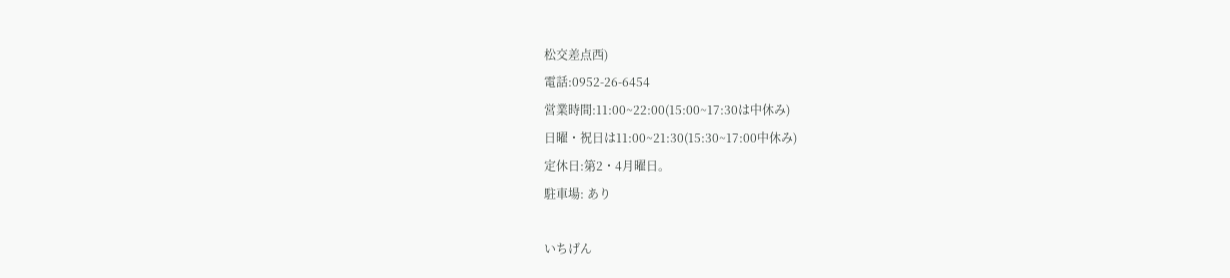松交差点西)
電話:0952-26-6454
営業時間:11:00~22:00(15:00~17:30は中休み)
日曜・祝日は11:00~21:30(15:30~17:00中休み)
定休日:第2・4月曜日。
駐車場: あり

いちげん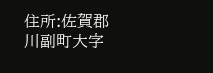住所:佐賀郡川副町大字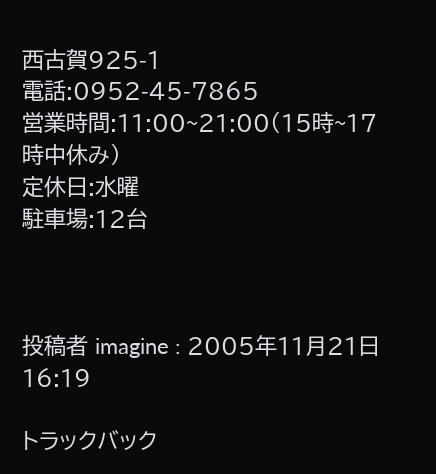西古賀925-1
電話:0952-45-7865
営業時間:11:00~21:00(15時~17時中休み)
定休日:水曜
駐車場:12台



投稿者 imagine : 2005年11月21日 16:19

トラックバック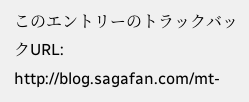このエントリーのトラックバックURL:
http://blog.sagafan.com/mt-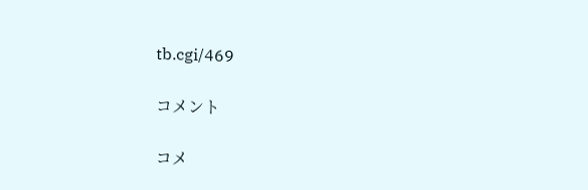tb.cgi/469

コメント

コメ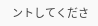ントしてくださ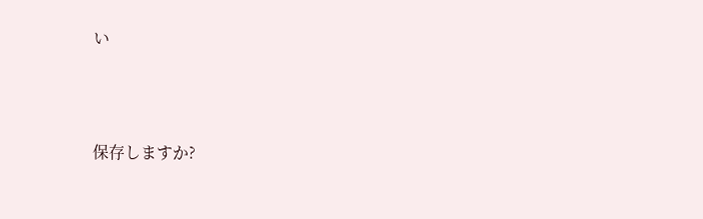い




保存しますか?